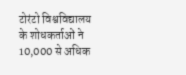टोरंटो विश्वविद्यालय के शोधकर्ताओं ने 10,000 से अधिक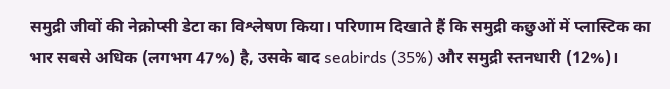समुद्री जीवों की नेक्रोप्सी डेटा का विश्लेषण किया। परिणाम दिखाते हैं कि समुद्री कछुओं में प्लास्टिक का भार सबसे अधिक (लगभग 47%) है, उसके बाद seabirds (35%) और समुद्री स्तनधारी (12%)।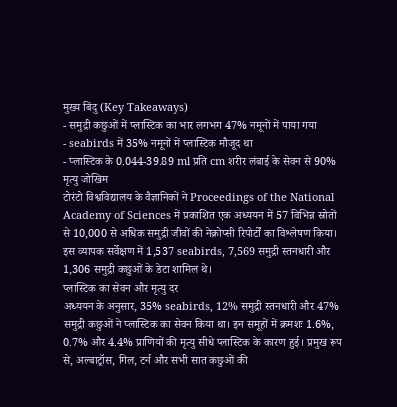मुख्य बिंदु (Key Takeaways)
- समुद्री कछुओं में प्लास्टिक का भार लगभग 47% नमूनों में पाया गया
- seabirds में 35% नमूनों में प्लास्टिक मौजूद था
- प्लास्टिक के 0.044‑39.89 ml प्रति cm शरीर लंबाई के सेवन से 90% मृत्यु जोखिम
टोरंटो विश्वविद्यालय के वैज्ञानिकों ने Proceedings of the National Academy of Sciences में प्रकाशित एक अध्ययन में 57 विभिन्न स्रोतों से 10,000 से अधिक समुद्री जीवों की नेक्रोप्सी रिपोर्टों का विश्लेषण किया। इस व्यापक सर्वेक्षण में 1,537 seabirds, 7,569 समुद्री स्तनधारी और 1,306 समुद्री कछुओं के डेटा शामिल थे।
प्लास्टिक का सेवन और मृत्यु दर
अध्ययन के अनुसार, 35% seabirds, 12% समुद्री स्तनधारी और 47% समुद्री कछुओं ने प्लास्टिक का सेवन किया था। इन समूहों में क्रमशः 1.6%, 0.7% और 4.4% प्राणियों की मृत्यु सीधे प्लास्टिक के कारण हुई। प्रमुख रूप से, अल्बाट्रॉस, गिल, टर्न और सभी सात कछुओं की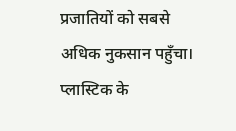प्रजातियों को सबसे अधिक नुकसान पहुँचा।
प्लास्टिक के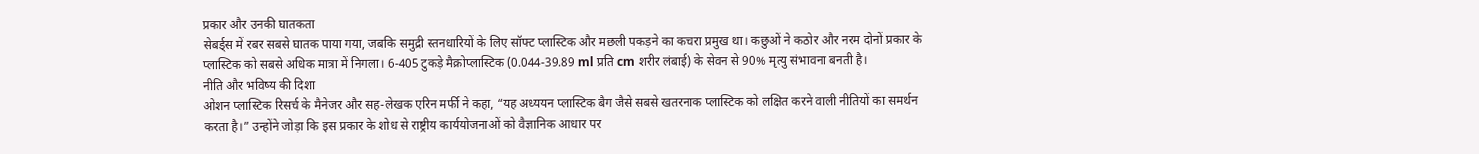प्रकार और उनकी घातकता
सेबर्ड्स में रबर सबसे घातक पाया गया, जबकि समुद्री स्तनधारियों के लिए सॉफ्ट प्लास्टिक और मछली पकड़ने का कचरा प्रमुख था। कछुओं ने कठोर और नरम दोनों प्रकार के प्लास्टिक को सबसे अधिक मात्रा में निगला। 6‑405 टुकड़े मैक्रोप्लास्टिक (0.044‑39.89 ml प्रति cm शरीर लंबाई) के सेवन से 90% मृत्यु संभावना बनती है।
नीति और भविष्य की दिशा
ओशन प्लास्टिक रिसर्च के मैनेजर और सह‑लेखक एरिन मर्फी ने कहा, “यह अध्ययन प्लास्टिक बैग जैसे सबसे खतरनाक प्लास्टिक को लक्षित करने वाली नीतियों का समर्थन करता है।” उन्होंने जोड़ा कि इस प्रकार के शोध से राष्ट्रीय कार्ययोजनाओं को वैज्ञानिक आधार पर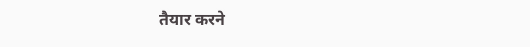तैयार करने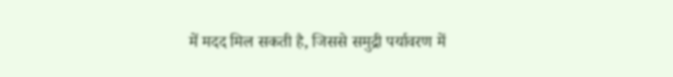में मदद मिल सकती है, जिससे समुद्री पर्यावरण में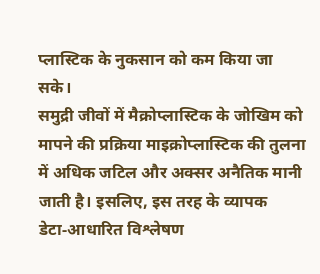प्लास्टिक के नुकसान को कम किया जा सके।
समुद्री जीवों में मैक्रोप्लास्टिक के जोखिम को मापने की प्रक्रिया माइक्रोप्लास्टिक की तुलना में अधिक जटिल और अक्सर अनैतिक मानी जाती है। इसलिए, इस तरह के व्यापक डेटा‑आधारित विश्लेषण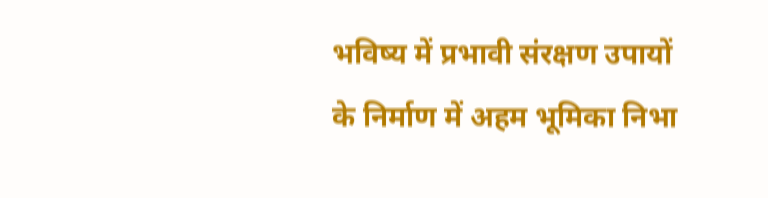भविष्य में प्रभावी संरक्षण उपायों के निर्माण में अहम भूमिका निभा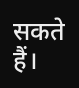सकते हैं।